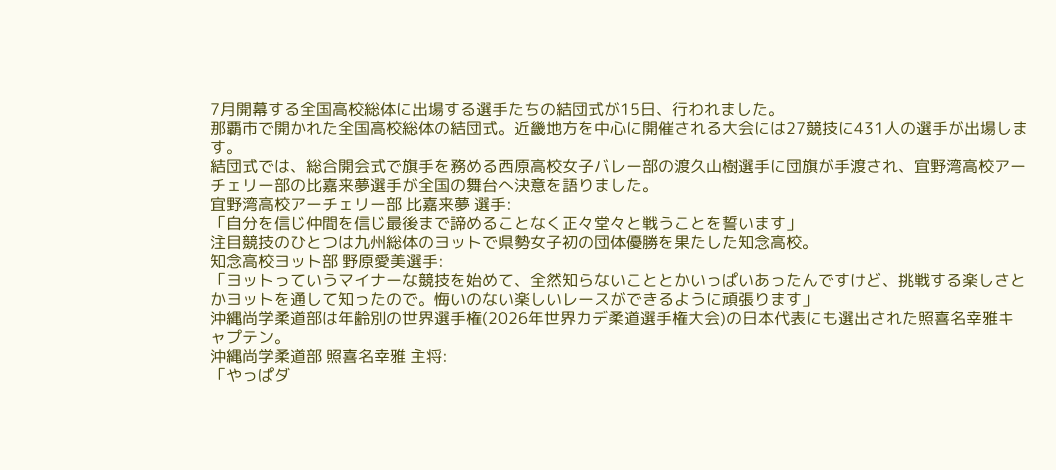7月開幕する全国高校総体に出場する選手たちの結団式が15日、行われました。
那覇市で開かれた全国高校総体の結団式。近畿地方を中心に開催される大会には27競技に431人の選手が出場します。
結団式では、総合開会式で旗手を務める西原高校女子バレー部の渡久山樹選手に団旗が手渡され、宜野湾高校アーチェリー部の比嘉来夢選手が全国の舞台へ決意を語りました。
宜野湾高校アーチェリー部 比嘉来夢 選手:
「自分を信じ仲間を信じ最後まで諦めることなく正々堂々と戦うことを誓います」
注目競技のひとつは九州総体のヨットで県勢女子初の団体優勝を果たした知念高校。
知念高校ヨット部 野原愛美選手:
「ヨットっていうマイナーな競技を始めて、全然知らないこととかいっぱいあったんですけど、挑戦する楽しさとかヨットを通して知ったので。悔いのない楽しいレースができるように頑張ります」
沖縄尚学柔道部は年齢別の世界選手権(2026年世界カデ柔道選手権大会)の日本代表にも選出された照喜名幸雅キャプテン。
沖縄尚学柔道部 照喜名幸雅 主将:
「やっぱダ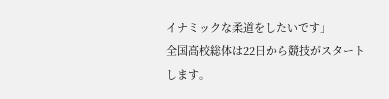イナミックな柔道をしたいです」
全国高校総体は22日から競技がスタートします。